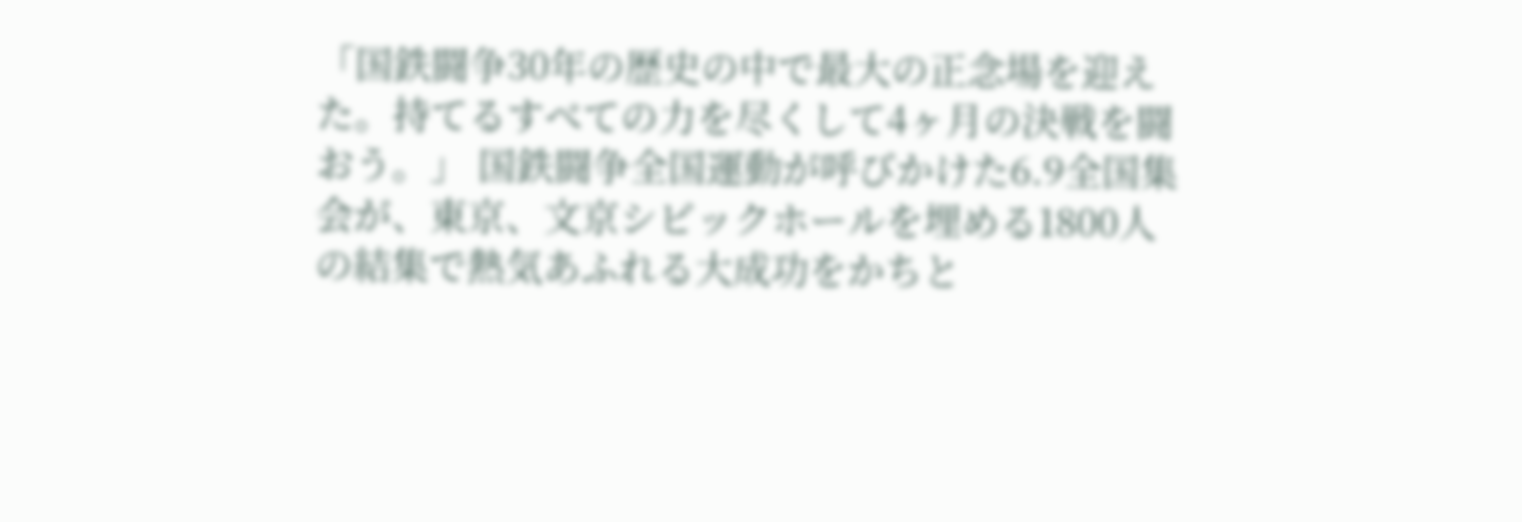「国鉄闘争30年の歴史の中で最大の正念場を迎えた。持てるすべての力を尽くして4ヶ月の決戦を闘おう。」 国鉄闘争全国運動が呼びかけた6.9全国集会が、東京、文京シビックホールを埋める1800人の結集で熱気あふれる大成功をかちと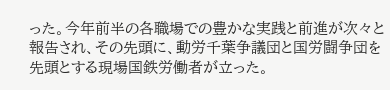った。今年前半の各職場での豊かな実践と前進が次々と報告され、その先頭に、動労千葉争議団と国労闘争団を先頭とする現場国鉄労働者が立った。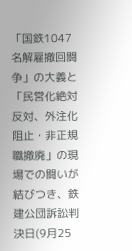「国鉄1047名解雇撤回闘争」の大義と「民営化絶対反対、外注化阻止・非正規職撤廃」の現場での闘いが結びつき、鉄建公団訴訟判決日(9月25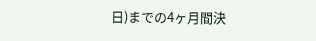日)までの4ヶ月間決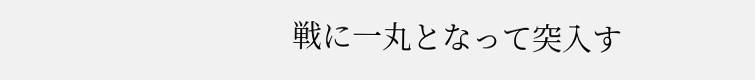戦に一丸となって突入す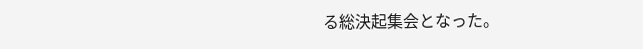る総決起集会となった。